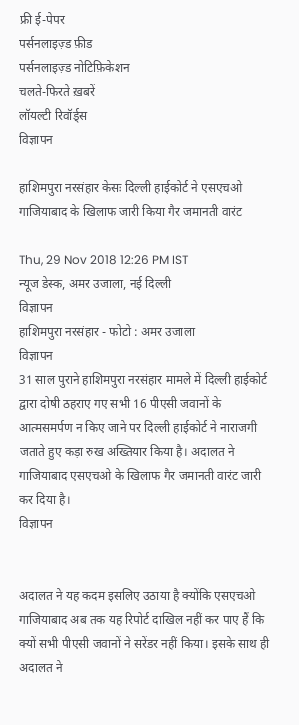फ्री ई-पेपर
पर्सनलाइज़्ड फ़ीड
पर्सनलाइज़्ड नोटिफ़िकेशन
चलते-फिरते ख़बरें
लॉयल्टी रिवॉर्ड्स
विज्ञापन

हाशिमपुरा नरसंहार केसः दिल्ली हाईकोर्ट ने एसएचओ गाजियाबाद के खिलाफ जारी किया गैर जमानती वारंट

Thu, 29 Nov 2018 12:26 PM IST
न्यूज डेस्क, अमर उजाला, नई दिल्ली
विज्ञापन
हाशिमपुरा नरसंहार - फोटो : अमर उजाला
विज्ञापन
31 साल पुराने हाशिमपुरा नरसंहार मामले में दिल्ली हाईकोर्ट द्वारा दोषी ठहराए गए सभी 16 पीएसी जवानों के आत्मसमर्पण न किए जाने पर दिल्ली हाईकोर्ट ने नाराजगी जताते हुए कड़ा रुख अख्तियार किया है। अदालत ने गाजियाबाद एसएचओ के खिलाफ गैर जमानती वारंट जारी कर दिया है।
विज्ञापन


अदालत ने यह कदम इसलिए उठाया है क्योंकि एसएचओ गाजियाबाद अब तक यह रिपोर्ट दाखिल नहीं कर पाए हैं कि क्यों सभी पीएसी जवानों ने सरेंडर नहीं किया। इसके साथ ही अदालत ने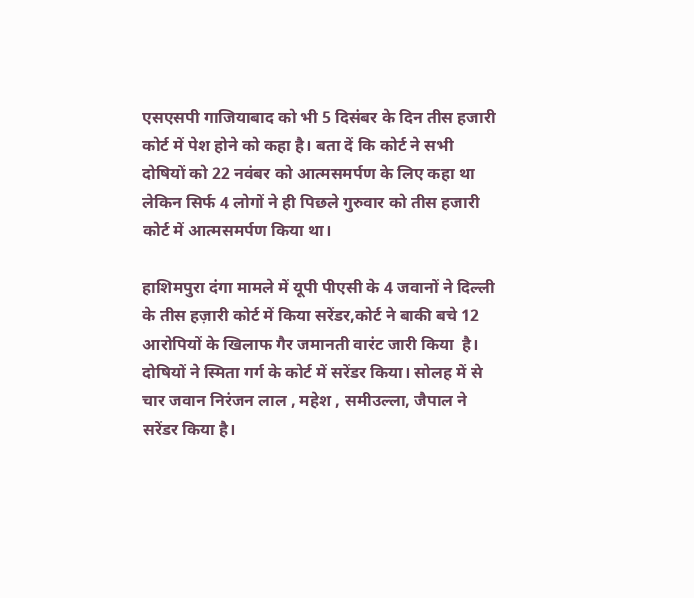एसएसपी गाजियाबाद को भी 5 दिसंबर के दिन तीस हजारी कोर्ट में पेश होने को कहा है। बता दें कि कोर्ट ने सभी दोषियों को 22 नवंबर को आत्मसमर्पण के लिए कहा था लेकिन सिर्फ 4 लोगों ने ही पिछले गुरुवार को तीस हजारी कोर्ट में आत्मसमर्पण किया था।

हाशिमपुरा दंगा मामले में यूपी पीएसी के 4 जवानों ने दिल्ली के तीस हज़ारी कोर्ट में किया सरेंडर,कोर्ट ने बाकी बचे 12 आरोपियों के खिलाफ गैर जमानती वारंट जारी किया  है। दोषियों ने स्मिता गर्ग के कोर्ट में सरेंडर किया। सोलह में से चार जवान निरंजन लाल , महेश , समीउल्ला, जैपाल ने सरेंडर किया है।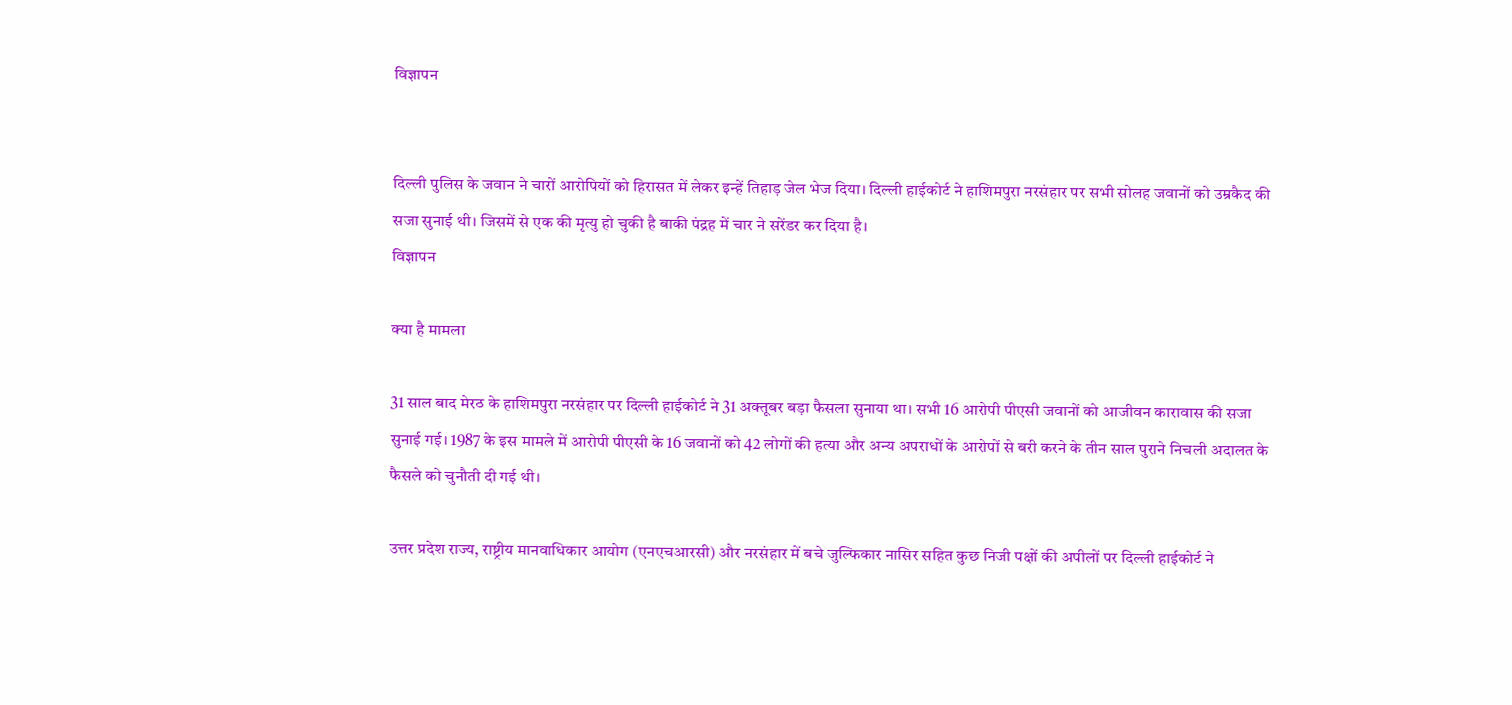विज्ञापन


दिल्ली पुलिस के जवान ने चारों आरोपियों को हिरासत में लेकर इन्हें तिहाड़ जेल भेज दिया। दिल्ली हाईकोर्ट ने हाशिमपुरा नरसंहार पर सभी सोलह जवानों को उम्रकैद की सजा सुनाई थी। जिसमें से एक की मृत्यु हो चुकी है बाकी पंद्रह में चार ने सरेंडर कर दिया है।
विज्ञापन

क्या है मामला

31 साल बाद मेरठ के हाशिमपुरा नरसंहार पर दिल्ली हाईकोर्ट ने 31 अक्तूबर बड़ा फैसला सुनाया था। सभी 16 आरोपी पीएसी जवानों को आजीवन कारावास की सजा सुनाई गई। 1987 के इस मामले में आरोपी पीएसी के 16 जवानों को 42 लोगों की हत्या और अन्य अपराधों के आरोपों से बरी करने के तीन साल पुराने निचली अदालत के फैसले को चुनौती दी गई थी।

उत्तर प्रदेश राज्य, राष्ट्रीय मानवाधिकार आयोग (एनएचआरसी) और नरसंहार में बचे जुल्फिकार नासिर सहित कुछ निजी पक्षों की अपीलों पर दिल्ली हाईकोर्ट ने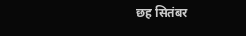छह सितंबर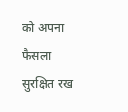को अपना फैसला सुरक्षित रख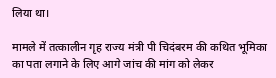लिया था।

मामले में तत्कालीन गृह राज्य मंत्री पी चिदंबरम की कथित भूमिका का पता लगाने के लिए आगे जांच की मांग को लेकर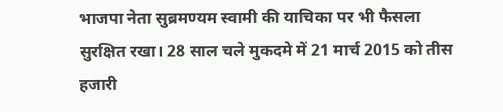भाजपा नेता सुब्रमण्यम स्वामी की याचिका पर भी फैसला सुरक्षित रखा। 28 साल चले मुकदमे में 21 मार्च 2015 को तीस हजारी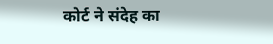कोर्ट ने संदेह का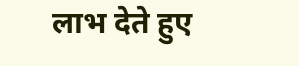लाभ देते हुए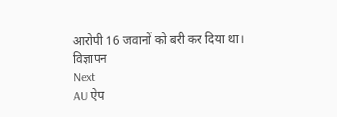आरोपी 16 जवानों को बरी कर दिया था।
विज्ञापन
Next
AU ऐप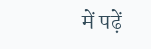में पढ़ें